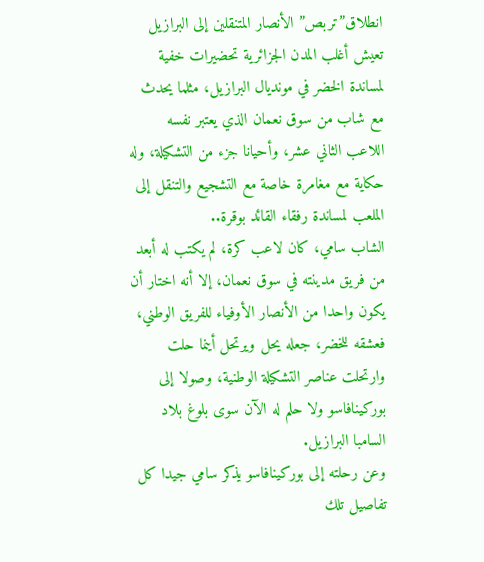انطلاق”تربص” الأنصار المتنقلين إلى البرازيل
تعيش أغلب المدن الجزائرية تحضيرات خفية لمساندة الخضر في مونديال البرازيل، مثلما يحدث مع شاب من سوق نعمان الذي يعتبر نفسه
اللاعب الثاني عشر، وأحيانا جزء من التشكيلة، وله حكاية مع مغامرة خاصة مع التشجيع والتنقل إلى الملعب لمساندة رفقاء القائد بوقرة..
الشاب سامي، كان لاعب كرة، لم يكتب له أبعد من فريق مدينته في سوق نعمان، إلا أنه اختار أن يكون واحدا من الأنصار الأوفياء للفريق الوطني، فعشقه للخضر، جعله يحل ويرتحل أينما حلت وارتحلت عناصر التشكيلة الوطنية، وصولا إلى بوركينافاسو ولا حلم له الآن سوى بلوغ بلاد السامبا البرازيل.
وعن رحلته إلى بوركينافاسو يذكر سامي جيدا كل تفاصيل تلك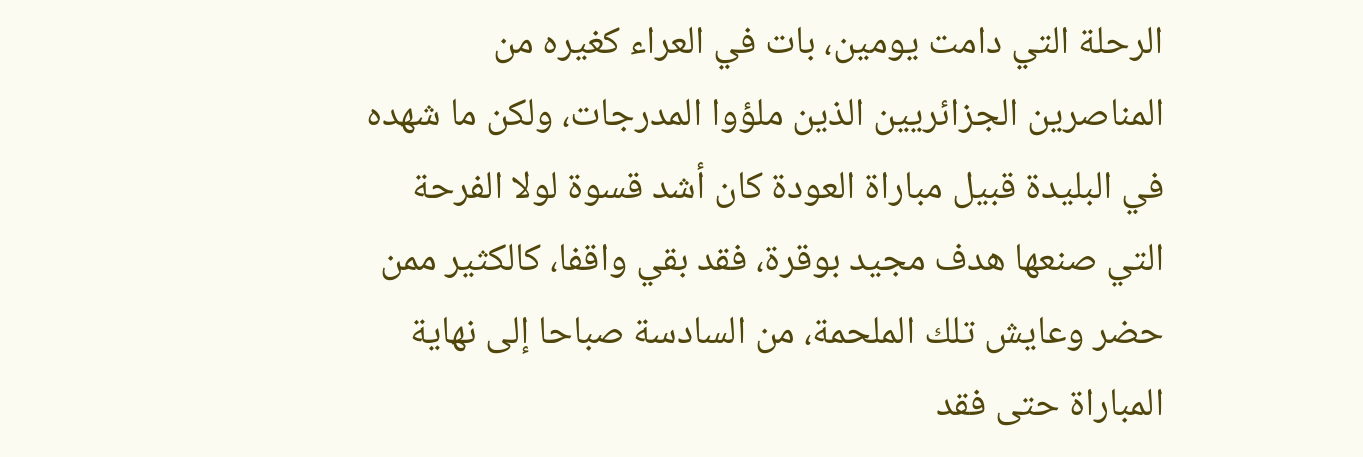الرحلة التي دامت يومين، بات في العراء كغيره من المناصرين الجزائريين الذين ملؤوا المدرجات، ولكن ما شهده في البليدة قبيل مباراة العودة كان أشد قسوة لولا الفرحة التي صنعها هدف مجيد بوقرة، فقد بقي واقفا، كالكثير ممن حضر وعايش تلك الملحمة، من السادسة صباحا إلى نهاية المباراة حتى فقد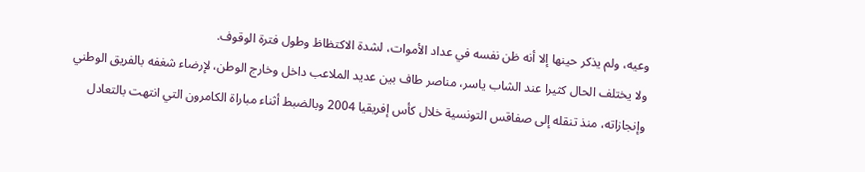وعيه، ولم يذكر حينها إلا أنه ظن نفسه في عداد الأموات، لشدة الاكتظاظ وطول فترة الوقوف.
ولا يختلف الحال كثيرا عند الشاب ياسر، مناصر طاف بين عديد الملاعب داخل وخارج الوطن، لإرضاء شغفه بالفريق الوطني وإنجازاته، منذ تنقله إلى صفاقس التونسية خلال كأس إفريقيا 2004 وبالضبط أثناء مباراة الكامرون التي انتهت بالتعادل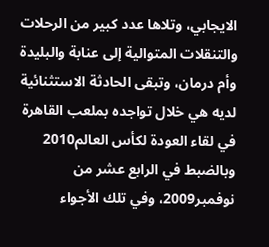الايجابي، وتلاها عدد كبير من الرحلات والتنقلات المتوالية إلى عنابة والبليدة وأم درمان، وتبقى الحادثة الاستثنائية لديه هي خلال تواجده بملعب القاهرة في لقاء العودة لكأس العالم2010 وبالضبط في الرابع عشر من نوفمبر2009، وفي تلك الأجواء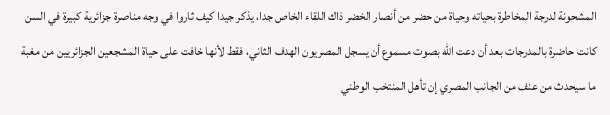المشحونة لدرجة المخاطرة بحياته وحياة من حضر من أنصار الخضر ذاك اللقاء الخاص جدا، يذكر جيدا كيف ثاروا في وجه مناصرة جزائرية كبيرة في السن كانت حاضرة بالمدرجات بعد أن دعت الله بصوت مسموع أن يسجل المصريون الهدف الثاني، فقط لأنها خافت على حياة المشجعين الجزائريين من مغبة ما سيحدث من عنف من الجانب المصري إن تأهل المنتخب الوطني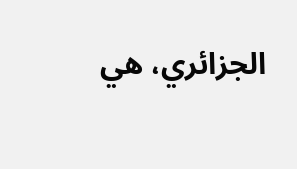الجزائري، هي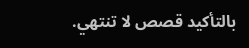بالتأكيد قصص لا تنتهي.